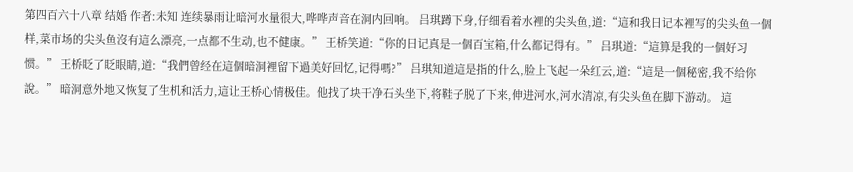第四百六十八章 结婚 作者:未知 连续暴雨让暗河水量很大,哗哗声音在洞内回响。 吕琪蹲下身,仔细看着水裡的尖头鱼,道:“這和我日记本裡写的尖头鱼一個样,菜市场的尖头鱼沒有這么漂亮,一点都不生动,也不健康。” 王桥笑道:“你的日记真是一個百宝箱,什么都记得有。” 吕琪道:“這算是我的一個好习惯。” 王桥眨了眨眼睛,道:“我們曾经在這個暗洞裡留下過美好回忆,记得嗎?” 吕琪知道這是指的什么,脸上飞起一朵红云,道:“這是一個秘密,我不给你說。” 暗洞意外地又恢复了生机和活力,這让王桥心情极佳。他找了块干净石头坐下,将鞋子脱了下来,伸进河水,河水清凉,有尖头鱼在脚下游动。 這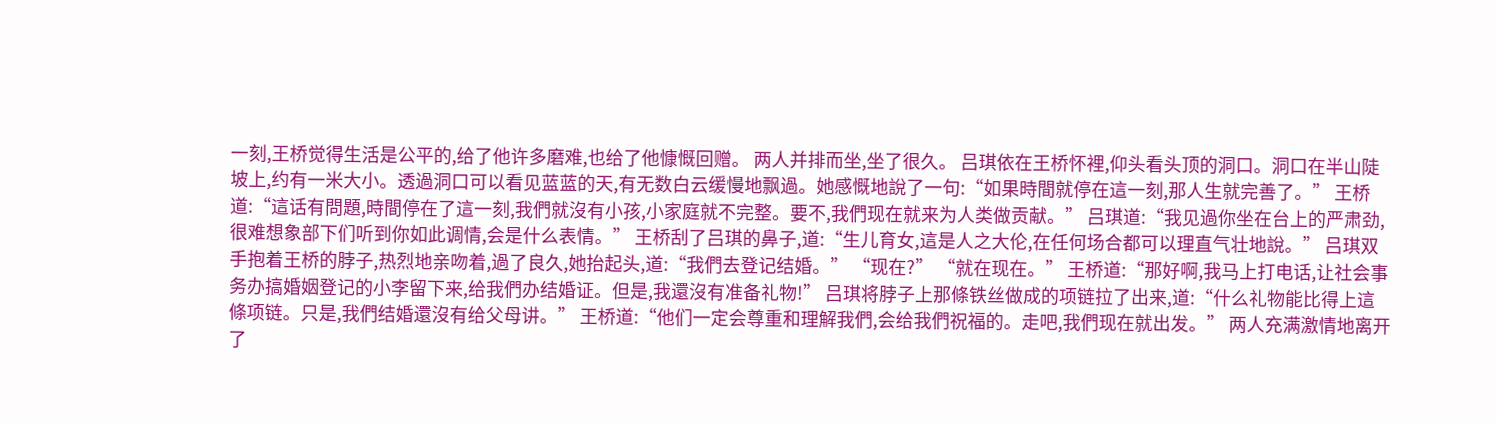一刻,王桥觉得生活是公平的,给了他许多磨难,也给了他慷慨回赠。 两人并排而坐,坐了很久。 吕琪依在王桥怀裡,仰头看头顶的洞口。洞口在半山陡坡上,约有一米大小。透過洞口可以看见蓝蓝的天,有无数白云缓慢地飘過。她感慨地說了一句:“如果時間就停在這一刻,那人生就完善了。” 王桥道:“這话有問題,時間停在了這一刻,我們就沒有小孩,小家庭就不完整。要不,我們现在就来为人类做贡献。” 吕琪道:“我见過你坐在台上的严肃劲,很难想象部下们听到你如此调情,会是什么表情。” 王桥刮了吕琪的鼻子,道:“生儿育女,這是人之大伦,在任何场合都可以理直气壮地說。” 吕琪双手抱着王桥的脖子,热烈地亲吻着,過了良久,她抬起头,道:“我們去登记结婚。” “现在?” “就在现在。” 王桥道:“那好啊,我马上打电话,让社会事务办搞婚姻登记的小李留下来,给我們办结婚证。但是,我還沒有准备礼物!” 吕琪将脖子上那條铁丝做成的项链拉了出来,道:“什么礼物能比得上這條项链。只是,我們结婚還沒有给父母讲。” 王桥道:“他们一定会尊重和理解我們,会给我們祝福的。走吧,我們现在就出发。” 两人充满激情地离开了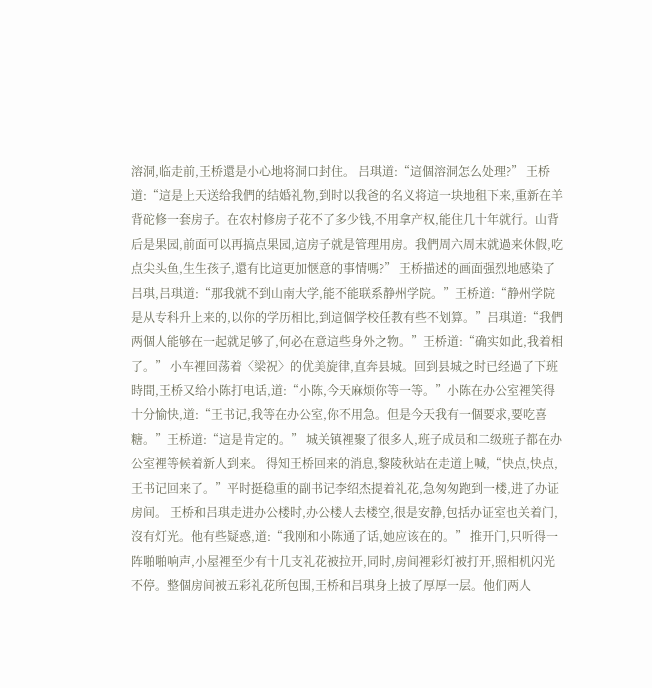溶洞,临走前,王桥還是小心地将洞口封住。 吕琪道:“這個溶洞怎么处理?” 王桥道:“這是上天送给我們的结婚礼物,到时以我爸的名义将這一块地租下来,重新在羊背砣修一套房子。在农村修房子花不了多少钱,不用拿产权,能住几十年就行。山背后是果园,前面可以再搞点果园,這房子就是管理用房。我們周六周末就過来休假,吃点尖头鱼,生生孩子,還有比這更加惬意的事情嗎?” 王桥描述的画面强烈地感染了吕琪,吕琪道:“那我就不到山南大学,能不能联系静州学院。”王桥道:“静州学院是从专科升上来的,以你的学历相比,到這個学校任教有些不划算。”吕琪道:“我們两個人能够在一起就足够了,何必在意這些身外之物。”王桥道:“确实如此,我着相了。” 小车裡回荡着〈梁祝〉的优美旋律,直奔县城。回到县城之时已经過了下班時間,王桥又给小陈打电话,道:“小陈,今天麻烦你等一等。”小陈在办公室裡笑得十分愉快,道:“王书记,我等在办公室,你不用急。但是今天我有一個要求,要吃喜糖。”王桥道:“這是肯定的。” 城关镇裡聚了很多人,班子成员和二级班子都在办公室裡等候着新人到来。 得知王桥回来的消息,黎陵秋站在走道上喊,“快点,快点,王书记回来了。”平时挺稳重的副书记李绍杰提着礼花,急匆匆跑到一楼,进了办证房间。 王桥和吕琪走进办公楼时,办公楼人去楼空,很是安静,包括办证室也关着门,沒有灯光。他有些疑惑,道:“我刚和小陈通了话,她应该在的。” 推开门,只听得一阵啪啪响声,小屋裡至少有十几支礼花被拉开,同时,房间裡彩灯被打开,照相机闪光不停。整個房间被五彩礼花所包围,王桥和吕琪身上披了厚厚一层。他们两人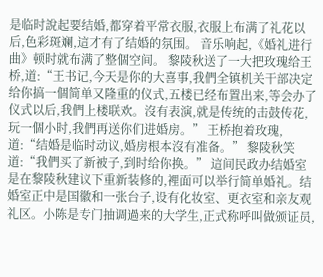是临时說起要结婚,都穿着平常衣服,衣服上布满了礼花以后,色彩斑斓,這才有了结婚的氛围。 音乐响起,《婚礼进行曲》顿时就布满了整個空间。 黎陵秋送了一大把玫瑰给王桥,道:“王书记,今天是你的大喜事,我們全镇机关干部决定给你搞一個简单又隆重的仪式,五楼已经布置出来,等会办了仪式以后,我們上楼联欢。沒有表演,就是传统的击鼓传花,玩一個小时,我們再送你们进婚房。” 王桥抱着玫瑰,道:“结婚是临时动议,婚房根本沒有准备。” 黎陵秋笑道:“我們买了新被子,到时给你换。” 這间民政办结婚室是在黎陵秋建议下重新装修的,裡面可以举行简单婚礼。结婚室正中是国徽和一张台子,设有化妆室、更衣室和亲友观礼区。小陈是专门抽调過来的大学生,正式称呼叫做颁证员,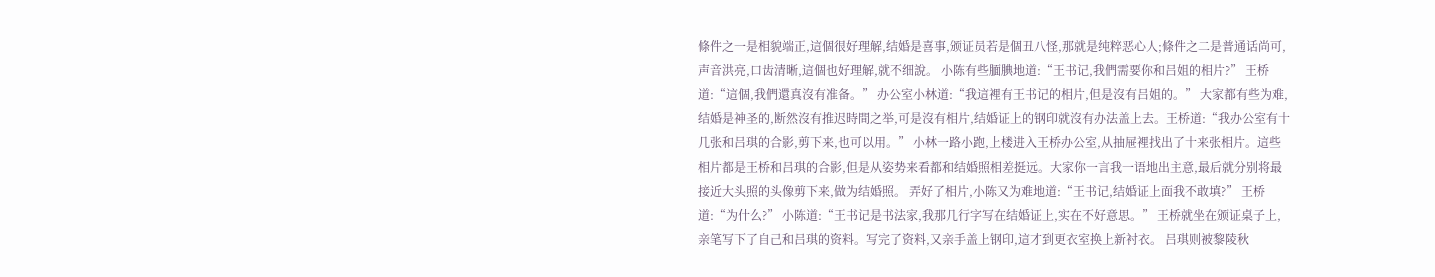條件之一是相貌端正,這個很好理解,结婚是喜事,颁证员若是個丑八怪,那就是纯粹恶心人;條件之二是普通话尚可,声音洪亮,口齿清晰,這個也好理解,就不细說。 小陈有些腼腆地道:“王书记,我們需要你和吕姐的相片?” 王桥道:“這個,我們還真沒有准备。” 办公室小林道:“我這裡有王书记的相片,但是沒有吕姐的。” 大家都有些为难,结婚是神圣的,断然沒有推迟時間之举,可是沒有相片,结婚证上的钢印就沒有办法盖上去。王桥道:“我办公室有十几张和吕琪的合影,剪下来,也可以用。” 小林一路小跑,上楼进入王桥办公室,从抽屉裡找出了十来张相片。這些相片都是王桥和吕琪的合影,但是从姿势来看都和结婚照相差挺远。大家你一言我一语地出主意,最后就分别将最接近大头照的头像剪下来,做为结婚照。 弄好了相片,小陈又为难地道:“王书记,结婚证上面我不敢填?” 王桥道:“为什么?” 小陈道:“王书记是书法家,我那几行字写在结婚证上,实在不好意思。” 王桥就坐在颁证桌子上,亲笔写下了自己和吕琪的资料。写完了资料,又亲手盖上钢印,這才到更衣室换上新衬衣。 吕琪则被黎陵秋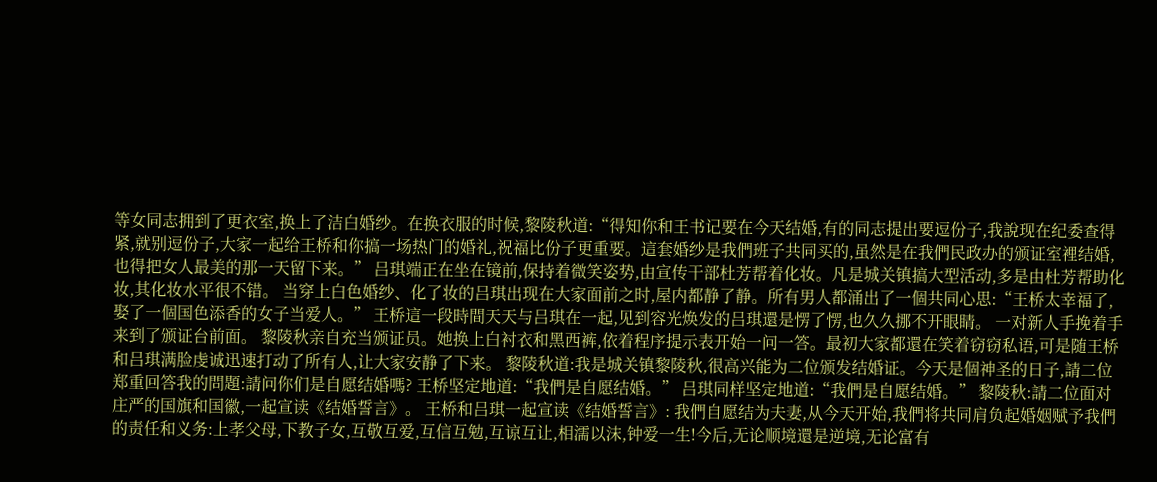等女同志拥到了更衣室,换上了洁白婚纱。在换衣服的时候,黎陵秋道:“得知你和王书记要在今天结婚,有的同志提出要逗份子,我說现在纪委查得紧,就别逗份子,大家一起给王桥和你搞一场热门的婚礼,祝福比份子更重要。這套婚纱是我們班子共同买的,虽然是在我們民政办的颁证室裡结婚,也得把女人最美的那一天留下来。” 吕琪端正在坐在镜前,保持着微笑姿势,由宣传干部杜芳帮着化妆。凡是城关镇搞大型活动,多是由杜芳帮助化妆,其化妆水平很不错。 当穿上白色婚纱、化了妆的吕琪出现在大家面前之时,屋内都静了静。所有男人都涌出了一個共同心思:“王桥太幸福了,娶了一個国色添香的女子当爱人。” 王桥這一段時間天天与吕琪在一起,见到容光焕发的吕琪還是愣了愣,也久久挪不开眼睛。 一对新人手挽着手来到了颁证台前面。 黎陵秋亲自充当颁证员。她换上白衬衣和黑西裤,依着程序提示表开始一问一答。最初大家都還在笑着窃窃私语,可是随王桥和吕琪满脸虔诚迅速打动了所有人,让大家安静了下来。 黎陵秋道:我是城关镇黎陵秋,很高兴能为二位颁发结婚证。今天是個神圣的日子,請二位郑重回答我的問題:請问你们是自愿结婚嗎? 王桥坚定地道:“我們是自愿结婚。” 吕琪同样坚定地道:“我們是自愿结婚。” 黎陵秋:請二位面对庄严的国旗和国徽,一起宣读《结婚誓言》。 王桥和吕琪一起宣读《结婚誓言》: 我們自愿结为夫妻,从今天开始,我們将共同肩负起婚姻赋予我們的责任和义务:上孝父母,下教子女,互敬互爱,互信互勉,互谅互让,相濡以沫,钟爱一生!今后,无论顺境還是逆境,无论富有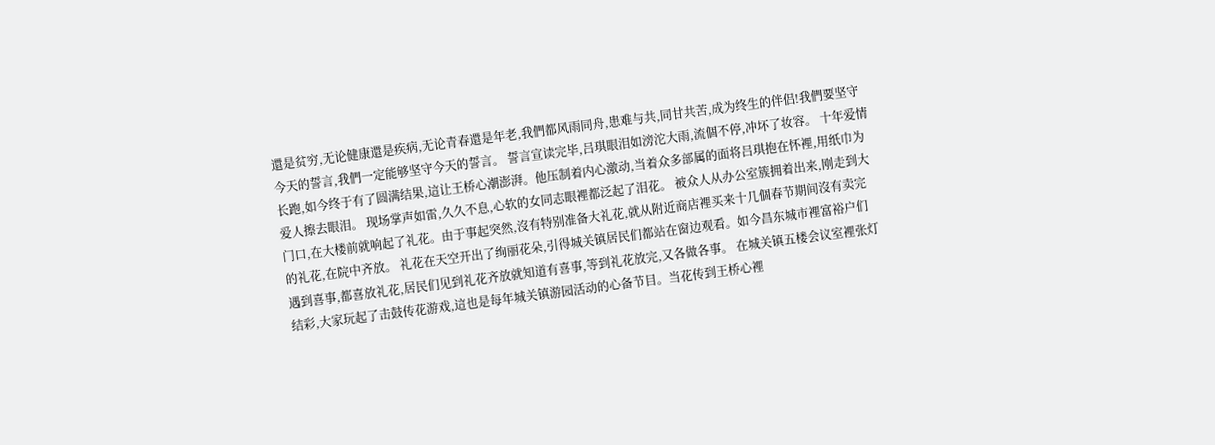還是贫穷,无论健康還是疾病,无论青春還是年老,我們都风雨同舟,患难与共,同甘共苦,成为终生的伴侣!我們要坚守今天的誓言,我們一定能够坚守今天的誓言。 誓言宣读完毕,吕琪眼泪如滂沱大雨,流個不停,冲坏了妆容。 十年爱情长跑,如今终于有了圆满结果,這让王桥心潮澎湃。他压制着内心激动,当着众多部属的面将吕琪抱在怀裡,用纸巾为爱人擦去眼泪。 现场掌声如雷,久久不息,心软的女同志眼裡都泛起了泪花。 被众人从办公室簇拥着出来,刚走到大门口,在大楼前就响起了礼花。由于事起突然,沒有特别准备大礼花,就从附近商店裡买来十几個春节期间沒有卖完的礼花,在院中齐放。 礼花在天空开出了绚丽花朵,引得城关镇居民们都站在窗边观看。如今昌东城市裡富裕户们遇到喜事,都喜放礼花,居民们见到礼花齐放就知道有喜事,等到礼花放完,又各做各事。 在城关镇五楼会议室裡张灯结彩,大家玩起了击鼓传花游戏,這也是每年城关镇游园活动的心备节目。当花传到王桥心裡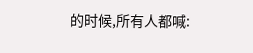的时候,所有人都喊: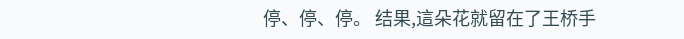停、停、停。 结果,這朵花就留在了王桥手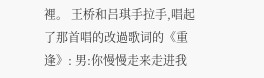裡。 王桥和吕琪手拉手,唱起了那首唱的改過歌词的《重逢》: 男:你慢慢走来走进我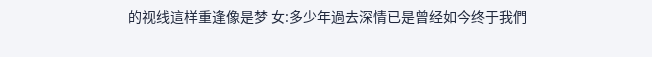的视线這样重逢像是梦 女:多少年過去深情已是曾经如今终于我們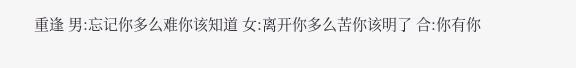重逢 男:忘记你多么难你该知道 女:离开你多么苦你该明了 合:你有你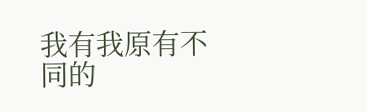我有我原有不同的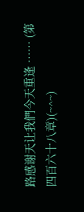路感谢天让我們今天重逢 …… (第四百六十八章)(~^~)